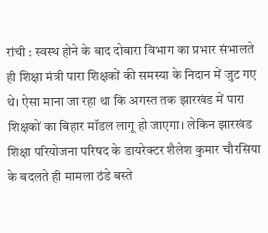रांची : स्वस्थ होने के बाद दोबारा विभाग का प्रभार संभालते ही शिक्षा मंत्री पारा शिक्षकों की समस्या के निदान में जुट गए थे। ऐसा माना जा रहा था कि अगस्त तक झारखंड में पारा शिक्षकों का बिहार मॉडल लागू हो जाएगा। लेकिन झारखंड शिक्षा परियोजना परिषद के डायरेक्टर शैलेश कुमार चौरसिया के बदलते ही मामला ठंडे बस्ते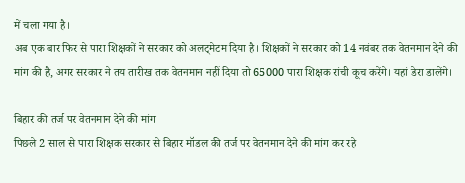में चला गया है।
अब एक बार फिर से पारा शिक्षकों ने सरकार को अलट्मेटम दिया है। शिक्षकों ने सरकार को 14 नवंबर तक वेतनमान देने की मांग की है, अगर सरकार ने तय तारीख तक वेतनमान नहीं दिया तो 65000 पारा शिक्षक रांची कूच करेंगे। यहां डेरा डालेंगे।

बिहार की तर्ज पर वेतनमान देने की मांग
पिछले 2 साल से पारा शिक्षक सरकार से बिहार मॉडल की तर्ज पर वेतनमान देने की मांग कर रहे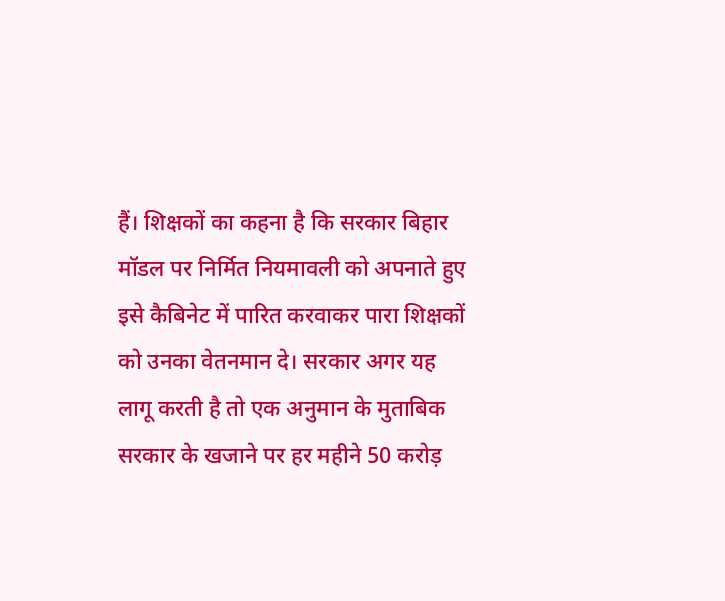हैं। शिक्षकों का कहना है कि सरकार बिहार मॉडल पर निर्मित नियमावली को अपनाते हुए इसे कैबिनेट में पारित करवाकर पारा शिक्षकों को उनका वेतनमान दे। सरकार अगर यह लागू करती है तो एक अनुमान के मुताबिक सरकार के खजाने पर हर महीने 50 करोड़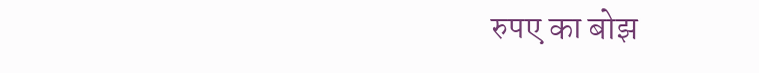रुपए का बोझ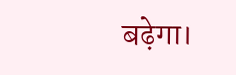बढ़ेगा।